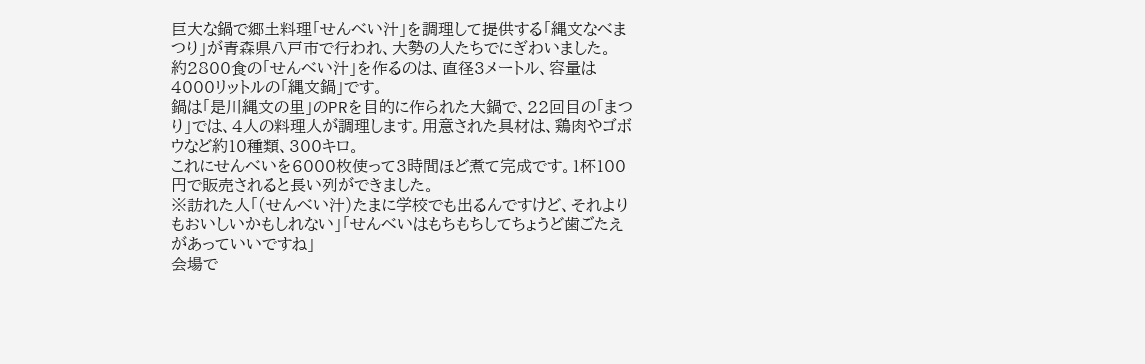巨大な鍋で郷土料理「せんべい汁」を調理して提供する「縄文なべまつり」が青森県八戸市で行われ、大勢の人たちでにぎわいました。
約2800食の「せんべい汁」を作るのは、直径3メートル、容量は4000リットルの「縄文鍋」です。
鍋は「是川縄文の里」のPRを目的に作られた大鍋で、22回目の「まつり」では、4人の料理人が調理します。用意された具材は、鶏肉やゴボウなど約10種類、300キロ。
これにせんべいを6000枚使って3時間ほど煮て完成です。1杯100円で販売されると長い列ができました。
※訪れた人「(せんべい汁)たまに学校でも出るんですけど、それよりもおいしいかもしれない」「せんべいはもちもちしてちょうど歯ごたえがあっていいですね」
会場で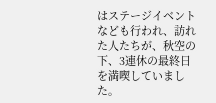はステージイベントなども行われ、訪れた人たちが、秋空の下、3連休の最終日を満喫していました。